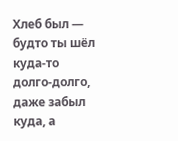Хлеб был — будто ты шёл куда-то долго-долго, даже забыл куда, а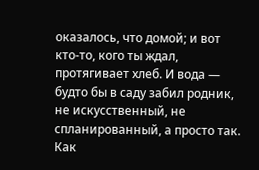оказалось, что домой; и вот кто-то, кого ты ждал, протягивает хлеб. И вода — будто бы в саду забил родник, не искусственный, не спланированный, а просто так. Как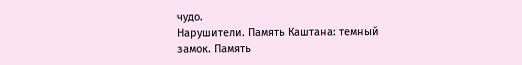чудо.
Нарушители. Память Каштана: темный замок. Память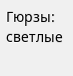Гюрзы: светлые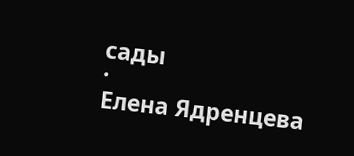сады
·
Елена Ядренцева